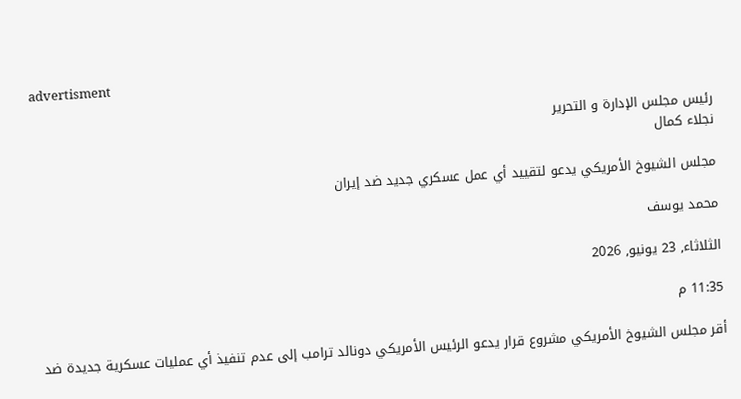advertisment

رئيس مجلس الإدارة و التحرير
نجلاء كمال

مجلس الشيوخ الأمريكي يدعو لتقييد أي عمل عسكري جديد ضد إيران

محمد يوسف

الثلاثاء, 23 يونيو, 2026

11:35 م

أقر مجلس الشيوخ الأمريكي مشروع قرار يدعو الرئيس الأمريكي دونالد ترامب إلى عدم تنفيذ أي عمليات عسكرية جديدة ضد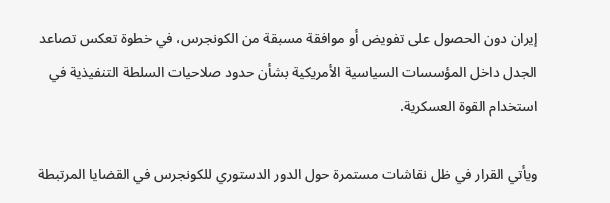إيران دون الحصول على تفويض أو موافقة مسبقة من الكونجرس، في خطوة تعكس تصاعد الجدل داخل المؤسسات السياسية الأمريكية بشأن حدود صلاحيات السلطة التنفيذية في استخدام القوة العسكرية.

ويأتي القرار في ظل نقاشات مستمرة حول الدور الدستوري للكونجرس في القضايا المرتبطة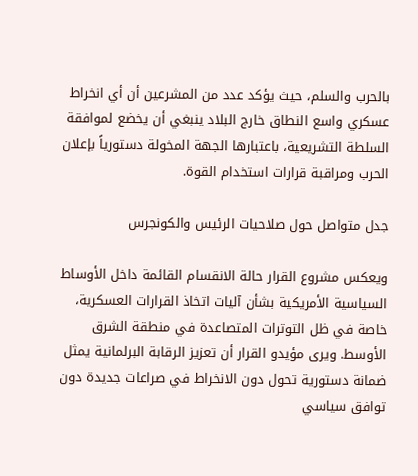بالحرب والسلم، حيث يؤكد عدد من المشرعين أن أي انخراط عسكري واسع النطاق خارج البلاد ينبغي أن يخضع لموافقة السلطة التشريعية، باعتبارها الجهة المخولة دستورياً بإعلان الحرب ومراقبة قرارات استخدام القوة.

جدل متواصل حول صلاحيات الرئيس والكونجرس

ويعكس مشروع القرار حالة الانقسام القائمة داخل الأوساط السياسية الأمريكية بشأن آليات اتخاذ القرارات العسكرية، خاصة في ظل التوترات المتصاعدة في منطقة الشرق الأوسط. ويرى مؤيدو القرار أن تعزيز الرقابة البرلمانية يمثل ضمانة دستورية تحول دون الانخراط في صراعات جديدة دون توافق سياسي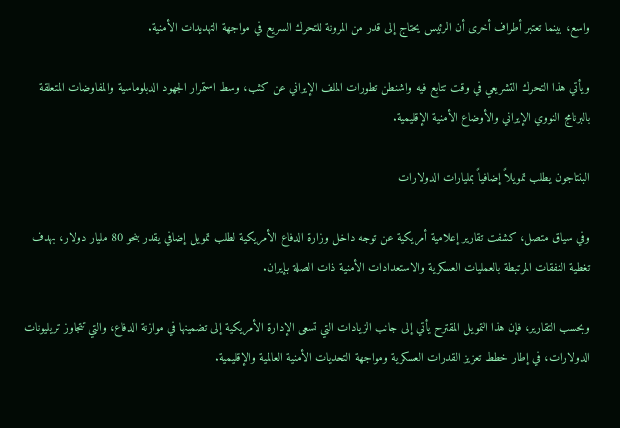واسع، بينما تعتبر أطراف أخرى أن الرئيس يحتاج إلى قدر من المرونة للتحرك السريع في مواجهة التهديدات الأمنية.

ويأتي هذا التحرك التشريعي في وقت تتابع فيه واشنطن تطورات الملف الإيراني عن كثب، وسط استمرار الجهود الدبلوماسية والمفاوضات المتعلقة بالبرنامج النووي الإيراني والأوضاع الأمنية الإقليمية.

البنتاجون يطلب تمويلاً إضافياً بمليارات الدولارات

وفي سياق متصل، كشفت تقارير إعلامية أمريكية عن توجه داخل وزارة الدفاع الأمريكية لطلب تمويل إضافي يقدر بنحو 80 مليار دولار، بهدف تغطية النفقات المرتبطة بالعمليات العسكرية والاستعدادات الأمنية ذات الصلة بإيران.

وبحسب التقارير، فإن هذا التمويل المقترح يأتي إلى جانب الزيادات التي تسعى الإدارة الأمريكية إلى تضمينها في موازنة الدفاع، والتي تتجاوز تريليونات الدولارات، في إطار خطط تعزيز القدرات العسكرية ومواجهة التحديات الأمنية العالمية والإقليمية.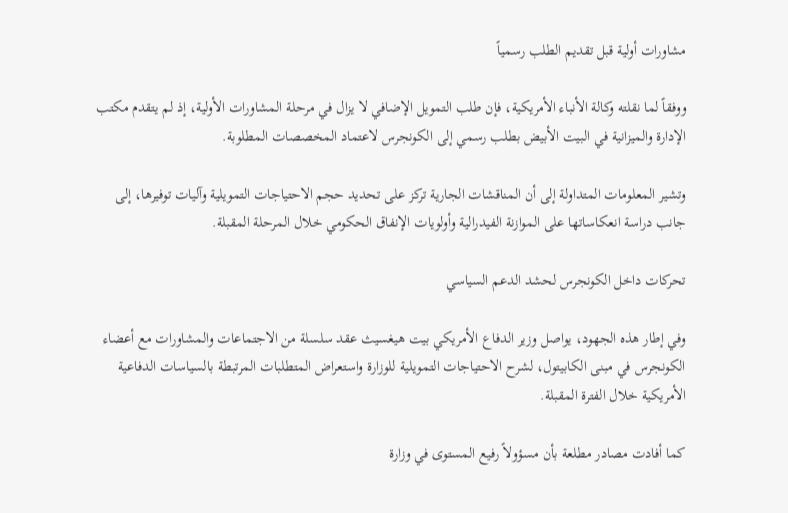مشاورات أولية قبل تقديم الطلب رسمياً

ووفقاً لما نقلته وكالة الأنباء الأمريكية، فإن طلب التمويل الإضافي لا يزال في مرحلة المشاورات الأولية، إذ لم يتقدم مكتب الإدارة والميزانية في البيت الأبيض بطلب رسمي إلى الكونجرس لاعتماد المخصصات المطلوبة.

وتشير المعلومات المتداولة إلى أن المناقشات الجارية تركز على تحديد حجم الاحتياجات التمويلية وآليات توفيرها، إلى جانب دراسة انعكاساتها على الموازنة الفيدرالية وأولويات الإنفاق الحكومي خلال المرحلة المقبلة.

تحركات داخل الكونجرس لحشد الدعم السياسي

وفي إطار هذه الجهود، يواصل وزير الدفاع الأمريكي بيت هيغسيث عقد سلسلة من الاجتماعات والمشاورات مع أعضاء الكونجرس في مبنى الكابيتول، لشرح الاحتياجات التمويلية للوزارة واستعراض المتطلبات المرتبطة بالسياسات الدفاعية الأمريكية خلال الفترة المقبلة.

كما أفادت مصادر مطلعة بأن مسؤولاً رفيع المستوى في وزارة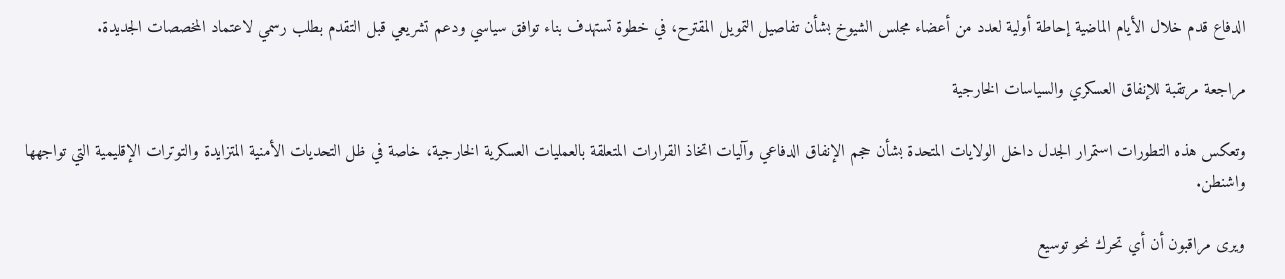الدفاع قدم خلال الأيام الماضية إحاطة أولية لعدد من أعضاء مجلس الشيوخ بشأن تفاصيل التمويل المقترح، في خطوة تستهدف بناء توافق سياسي ودعم تشريعي قبل التقدم بطلب رسمي لاعتماد المخصصات الجديدة.

مراجعة مرتقبة للإنفاق العسكري والسياسات الخارجية

وتعكس هذه التطورات استمرار الجدل داخل الولايات المتحدة بشأن حجم الإنفاق الدفاعي وآليات اتخاذ القرارات المتعلقة بالعمليات العسكرية الخارجية، خاصة في ظل التحديات الأمنية المتزايدة والتوترات الإقليمية التي تواجهها واشنطن.

ويرى مراقبون أن أي تحرك نحو توسيع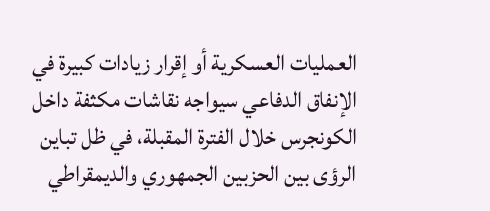العمليات العسكرية أو إقرار زيادات كبيرة في الإنفاق الدفاعي سيواجه نقاشات مكثفة داخل الكونجرس خلال الفترة المقبلة، في ظل تباين الرؤى بين الحزبين الجمهوري والديمقراطي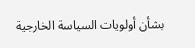بشأن أولويات السياسة الخارجية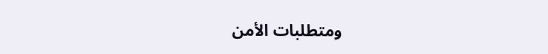ومتطلبات الأمن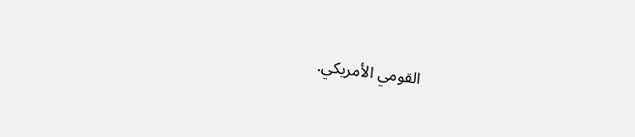القومي الأمريكي.